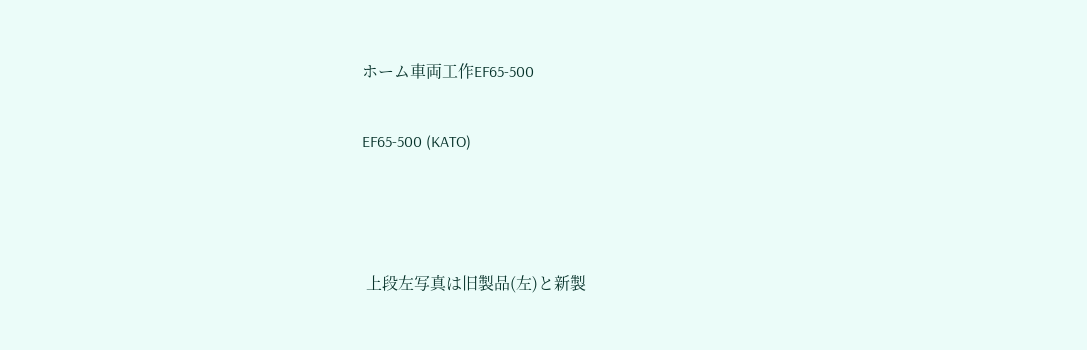ホーム車両工作EF65-500

EF65-500 (KATO)



 上段左写真は旧製品(左)と新製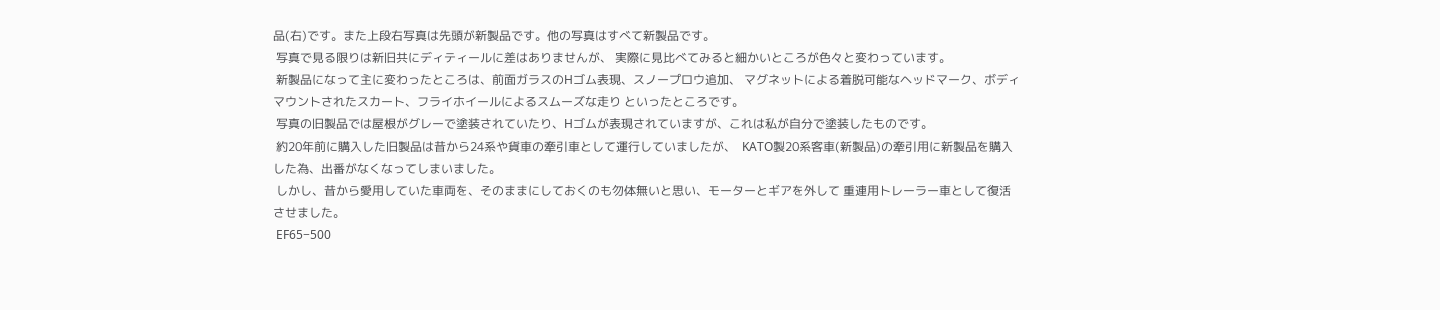品(右)です。また上段右写真は先頭が新製品です。他の写真はすべて新製品です。
 写真で見る限りは新旧共にディティールに差はありませんが、 実際に見比べてみると細かいところが色々と変わっています。
 新製品になって主に変わったところは、前面ガラスのHゴム表現、スノープロウ追加、 マグネットによる着脱可能なヘッドマーク、ボディマウントされたスカート、フライホイールによるスムーズな走り といったところです。
 写真の旧製品では屋根がグレーで塗装されていたり、Hゴムが表現されていますが、これは私が自分で塗装したものです。
 約20年前に購入した旧製品は昔から24系や貨車の牽引車として運行していましたが、  KATO製20系客車(新製品)の牽引用に新製品を購入した為、出番がなくなってしまいました。
 しかし、昔から愛用していた車両を、そのままにしておくのも勿体無いと思い、モーターとギアを外して 重連用トレーラー車として復活させました。
 EF65−500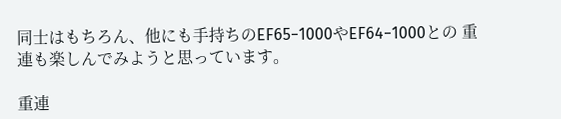同士はもちろん、他にも手持ちのEF65−1000やEF64−1000との 重連も楽しんでみようと思っています。

重連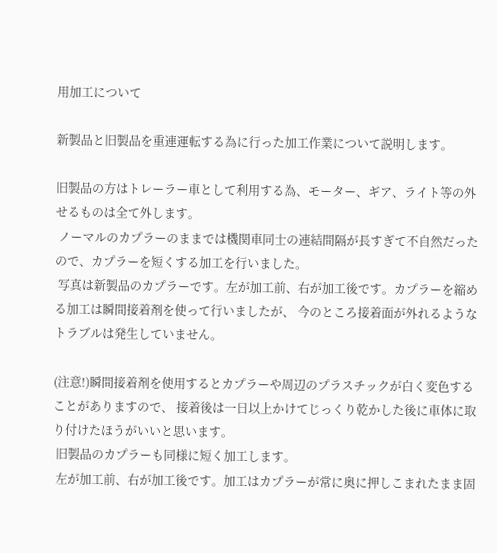用加工について

新製品と旧製品を重連運転する為に行った加工作業について説明します。

旧製品の方はトレーラー車として利用する為、モーター、ギア、ライト等の外せるものは全て外します。
 ノーマルのカプラーのままでは機関車同士の連結間隔が長すぎて不自然だったので、カプラーを短くする加工を行いました。
 写真は新製品のカプラーです。左が加工前、右が加工後です。カプラーを縮める加工は瞬間接着剤を使って行いましたが、 今のところ接着面が外れるようなトラブルは発生していません。

(注意!)瞬間接着剤を使用するとカプラーや周辺のプラスチックが白く変色することがありますので、 接着後は一日以上かけてじっくり乾かした後に車体に取り付けたほうがいいと思います。
 旧製品のカプラーも同様に短く加工します。
 左が加工前、右が加工後です。加工はカプラーが常に奥に押しこまれたまま固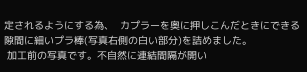定されるようにする為、  カプラーを奥に押しこんだときにできる隙間に細いプラ棒(写真右側の白い部分)を詰めました。
 加工前の写真です。不自然に連結間隔が開い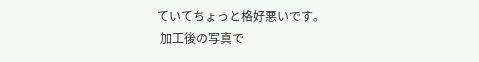ていてちょっと格好悪いです。
 加工後の写真で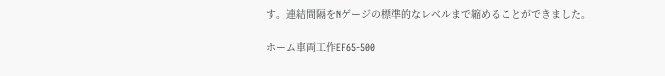す。連結間隔をNゲージの標準的なレベルまで縮めることができました。

ホーム車両工作EF65-500